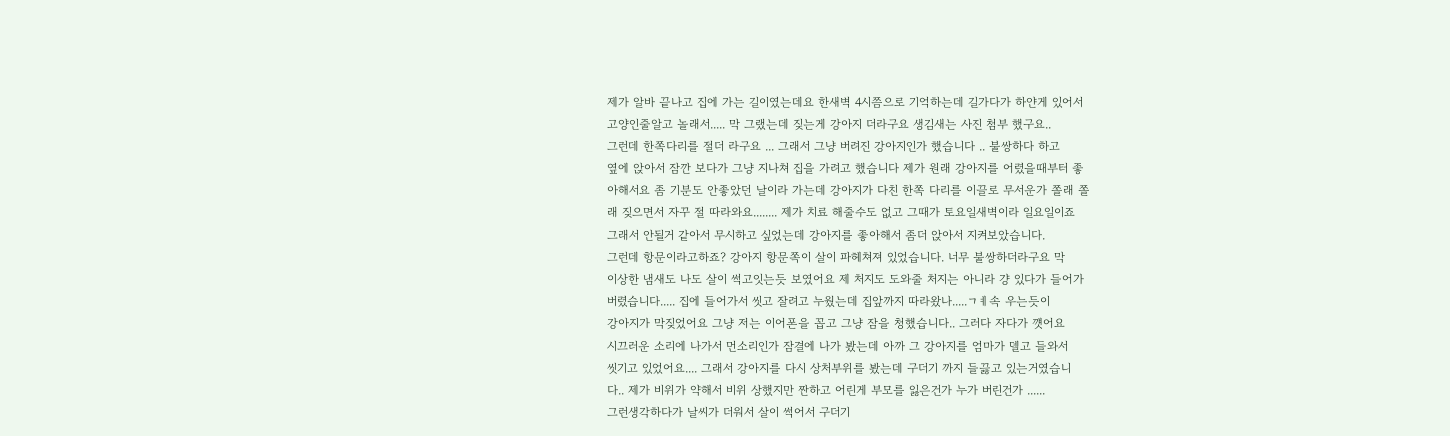제가 알바 끝나고 집에 가는 길이였는데요 한새벽 4시쯤으로 기억하는데 길가다가 하얀게 있어서
고양인줄알고 놀래서..... 막 그랬는데 짖는게 강아지 더라구요 생김새는 사진 첨부 했구요..
그런데 한쪽다리를 절더 라구요 ... 그래서 그냥 버려진 강아지인가 했습니다 .. 불쌍하다 하고
옆에 앉아서 잠깐 보다가 그냥 지나쳐 집을 가려고 했습니다 제가 원래 강아지를 어렸을때부터 좋
아해서요 좀 기분도 안좋았던 날이라 가는데 강아지가 다친 한쪽 다리를 이끌로 무서운가 쫄래 쫄
래 짖으면서 자꾸 절 따라와요........ 제가 치료 해줄수도 없고 그때가 토요일새벽이라 일요일이죠
그래서 안될거 같아서 무시하고 싶었는데 강아지를 좋아해서 좀더 앉아서 지켜보았습니다.
그런데 항문이라고하죠? 강아지 항문쪽이 살이 파헤쳐져 있었습니다. 너무 불쌍하더라구요 막
이상한 냄새도 나도 살이 썩고잇는듯 보였어요 제 처지도 도와줄 처지는 아니라 걍 있다가 들어가
버렸습니다..... 집에 들어가서 씻고 잘려고 누웠는데 집앞까지 따라왔나.....ㄱㅖ속 우는듯이
강아지가 막짖었어요 그냥 저는 이어폰을 꼽고 그냥 잠을 청했습니다.. 그러다 자다가 꺳어요
시끄러운 소리에 나가서 먼소리인가 잠결에 나가 봤는데 아까 그 강아지를 엄마가 델고 들와서
씻기고 있었어요.... 그래서 강아지를 다시 상처부위를 봤는데 구더기 까지 들끓고 있는거였습니
다.. 제가 비위가 약해서 비위 상했지만 짠하고 어린게 부모를 잃은건가 누가 버린건가 ......
그런생각하다가 날씨가 더워서 살이 썩어서 구더기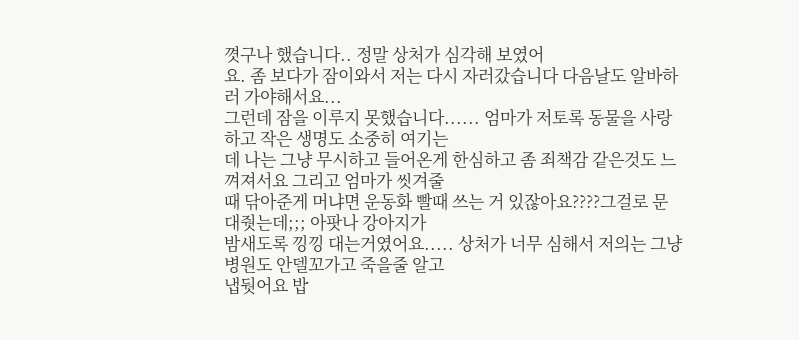꼇구나 했습니다.. 정말 상처가 심각해 보였어
요. 좀 보다가 잠이와서 저는 다시 자러갔습니다 다음날도 알바하러 가야해서요...
그런데 잠을 이루지 못했습니다...... 엄마가 저토록 동물을 사랑하고 작은 생명도 소중히 여기는
데 나는 그냥 무시하고 들어온게 한심하고 좀 죄책감 같은것도 느껴져서요 그리고 엄마가 씻겨줄
때 닦아준게 머냐면 운동화 빨때 쓰는 거 있잖아요????그걸로 문대줫는데;;; 아팟나 강아지가
밤새도록 낑낑 대는거였어요..... 상처가 너무 심해서 저의는 그냥 병원도 안델꼬가고 죽을줄 알고
냅둿어요 밥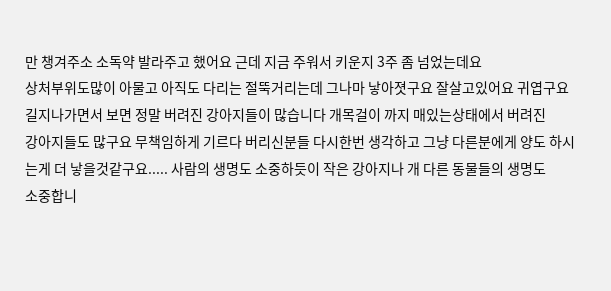만 챙겨주소 소독약 발라주고 했어요 근데 지금 주워서 키운지 3주 좀 넘었는데요
상처부위도많이 아물고 아직도 다리는 절뚝거리는데 그나마 낳아졋구요 잘살고있어요 귀엽구요
길지나가면서 보면 정말 버려진 강아지들이 많습니다 개목걸이 까지 매있는상태에서 버려진
강아지들도 많구요 무책임하게 기르다 버리신분들 다시한번 생각하고 그냥 다른분에게 양도 하시
는게 더 낳을것같구요..... 사람의 생명도 소중하듯이 작은 강아지나 개 다른 동물들의 생명도
소중합니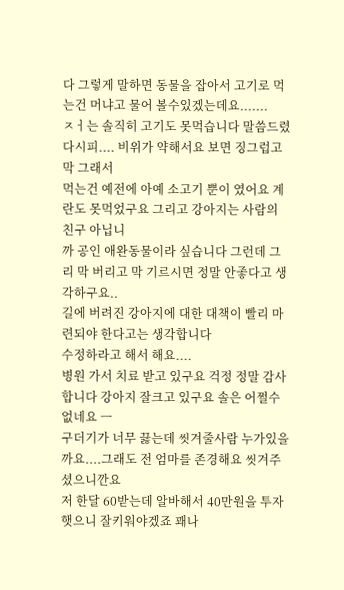다 그렇게 말하면 동물을 잡아서 고기로 먹는건 머냐고 물어 볼수있겠는데요.......
ㅈㅓ는 솔직히 고기도 못먹습니다 말씀드렸다시피.... 비위가 약해서요 보면 징그럽고 막 그래서
먹는건 예전에 아예 소고기 뿐이 였어요 계란도 못먹었구요 그리고 강아지는 사람의 친구 아닙니
까 공인 애완동물이라 싶습니다 그런데 그리 막 버리고 막 기르시면 정말 안좋다고 생각하구요..
길에 버려진 강아지에 대한 대책이 빨리 마련되야 한다고는 생각합니다
수정하라고 해서 해요....
병원 가서 치료 받고 있구요 걱정 정말 감사합니다 강아지 잘크고 있구요 솔은 어쩔수 없네요 ㅡ
구더기가 너무 끓는데 씻겨줄사람 누가있을까요....그래도 전 엄마를 존경해요 씻겨주셨으니깐요
저 한달 60받는데 알바해서 40만원을 투자햇으니 잘키워야겠죠 꽤나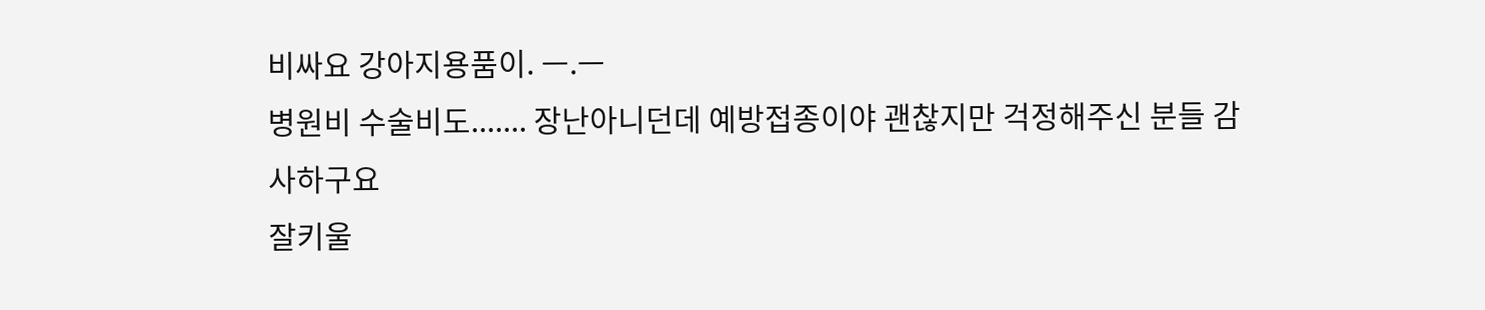비싸요 강아지용품이. ㅡ.ㅡ
병원비 수술비도....... 장난아니던데 예방접종이야 괜찮지만 걱정해주신 분들 감사하구요
잘키울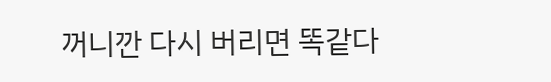꺼니깐 다시 버리면 똑같다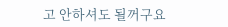고 안하셔도 될꺼구요